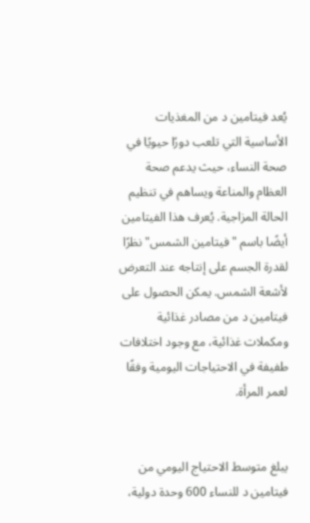يُعد فيتامين د من المغذيات الأساسية التي تلعب دورًا حيويًا في صحة النساء، حيث يدعم صحة العظام والمناعة ويساهم في تنظيم الحالة المزاجية. يُعرف هذا الفيتامين أيضًا باسم "فيتامين الشمس" نظرًا لقدرة الجسم على إنتاجه عند التعرض لأشعة الشمس. يمكن الحصول على فيتامين د من مصادر غذائية ومكملات غذائية، مع وجود اختلافات طفيفة في الاحتياجات اليومية وفقًا لعمر المرأة.


يبلغ متوسط الاحتياج اليومي من فيتامين د للنساء 600 وحدة دولية،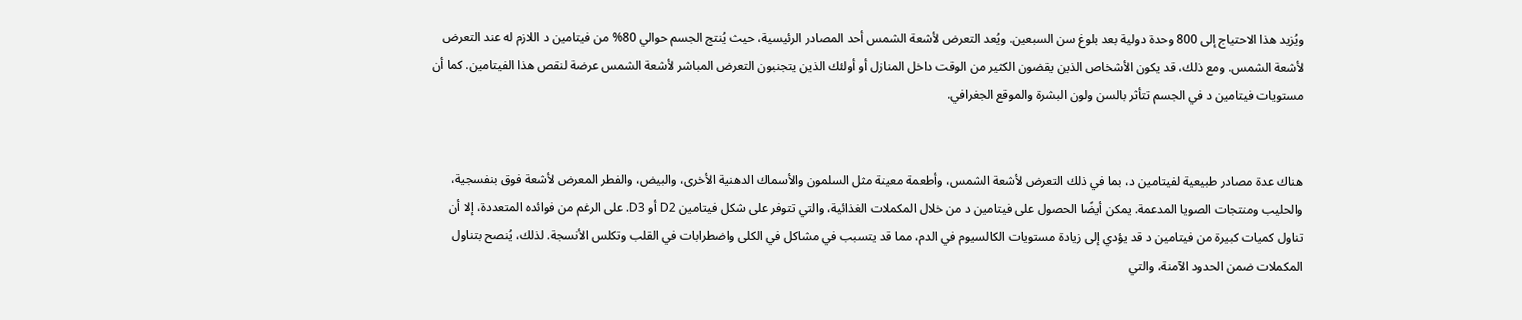ويُزيد هذا الاحتياج إلى 800 وحدة دولية بعد بلوغ سن السبعين. ويُعد التعرض لأشعة الشمس أحد المصادر الرئيسية، حيث يُنتج الجسم حوالي 80% من فيتامين د اللازم له عند التعرض لأشعة الشمس. ومع ذلك، قد يكون الأشخاص الذين يقضون الكثير من الوقت داخل المنازل أو أولئك الذين يتجنبون التعرض المباشر لأشعة الشمس عرضة لنقص هذا الفيتامين. كما أن مستويات فيتامين د في الجسم تتأثر بالسن ولون البشرة والموقع الجغرافي.


هناك عدة مصادر طبيعية لفيتامين د، بما في ذلك التعرض لأشعة الشمس، وأطعمة معينة مثل السلمون والأسماك الدهنية الأخرى، والبيض، والفطر المعرض لأشعة فوق بنفسجية، والحليب ومنتجات الصويا المدعمة. يمكن أيضًا الحصول على فيتامين د من خلال المكملات الغذائية، والتي تتوفر على شكل فيتامين D2 أو D3. على الرغم من فوائده المتعددة، إلا أن تناول كميات كبيرة من فيتامين د قد يؤدي إلى زيادة مستويات الكالسيوم في الدم، مما قد يتسبب في مشاكل في الكلى واضطرابات في القلب وتكلس الأنسجة. لذلك، يُنصح بتناول المكملات ضمن الحدود الآمنة، والتي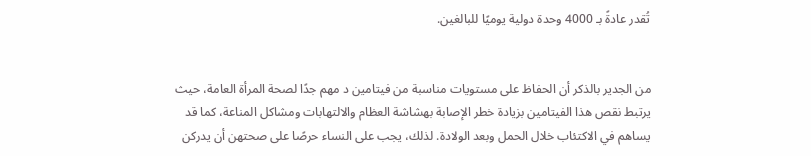تُقدر عادةً بـ 4000 وحدة دولية يوميًا للبالغين.


من الجدير بالذكر أن الحفاظ على مستويات مناسبة من فيتامين د مهم جدًا لصحة المرأة العامة، حيث يرتبط نقص هذا الفيتامين بزيادة خطر الإصابة بهشاشة العظام والالتهابات ومشاكل المناعة، كما قد يساهم في الاكتئاب خلال الحمل وبعد الولادة. لذلك، يجب على النساء حرصًا على صحتهن أن يدركن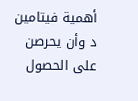أهمية فيتامين د وأن يحرصن على الحصول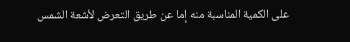على الكمية المناسبة منه إما عن طريق التعرض لأشعة الشمس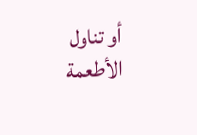أو تناول الأطعمة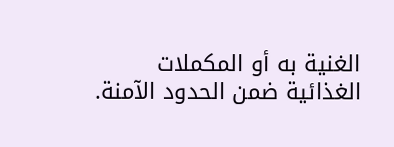الغنية به أو المكملات الغذائية ضمن الحدود الآمنة.